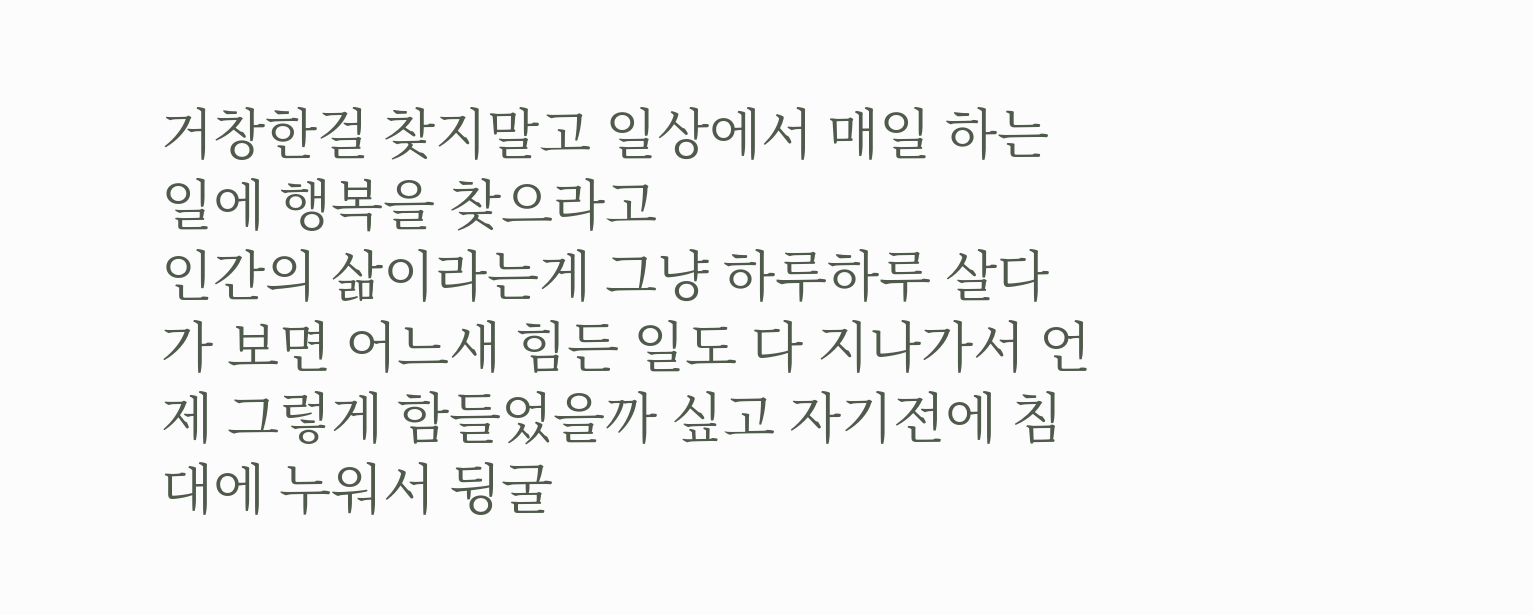거창한걸 찾지말고 일상에서 매일 하는일에 행복을 찾으라고
인간의 삶이라는게 그냥 하루하루 살다가 보면 어느새 힘든 일도 다 지나가서 언제 그렇게 함들었을까 싶고 자기전에 침대에 누워서 뒹굴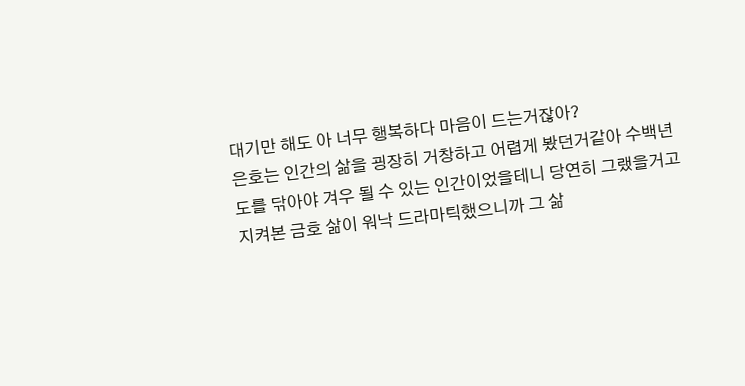대기만 해도 아 너무 행복하다 마음이 드는거잖아?
은호는 인간의 삶을 굉장히 거창하고 어렵게 봤던거같아 수백년 도를 닦아야 겨우 될 수 있는 인간이었을테니 당연히 그랬을거고
지켜본 금호 삶이 워낙 드라마틱했으니까 그 삶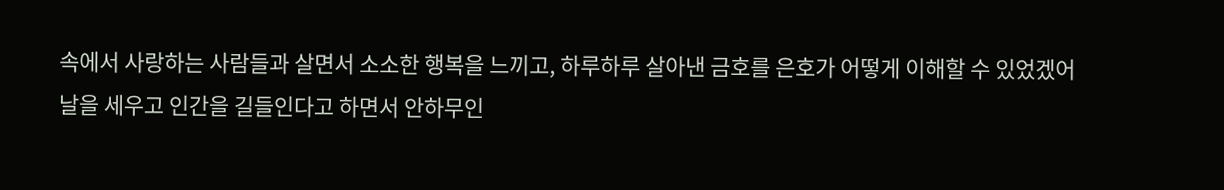속에서 사랑하는 사람들과 살면서 소소한 행복을 느끼고, 하루하루 살아낸 금호를 은호가 어떻게 이해할 수 있었겠어
날을 세우고 인간을 길들인다고 하면서 안하무인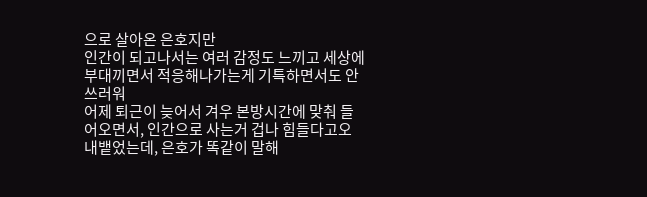으로 살아온 은호지만
인간이 되고나서는 여러 감정도 느끼고 세상에 부대끼면서 적응해나가는게 기특하면서도 안쓰러워
어제 퇴근이 늦어서 겨우 본방시간에 맞춰 들어오면서, 인간으로 사는거 겁나 힘들다고오 내뱉었는데, 은호가 똑같이 말해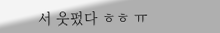서 웃펐다 ㅎㅎ ㅠ